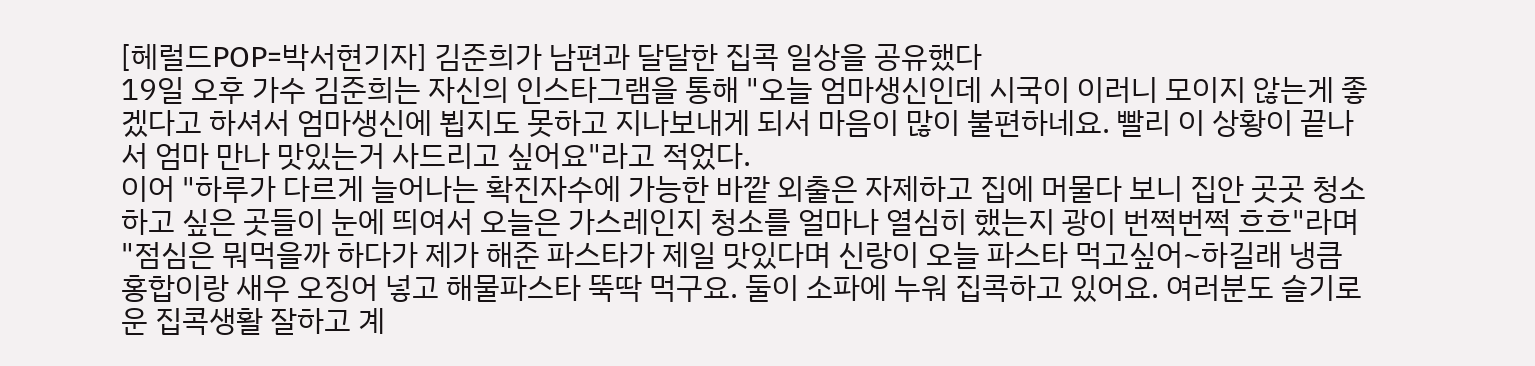[헤럴드POP=박서현기자] 김준희가 남편과 달달한 집콕 일상을 공유했다
19일 오후 가수 김준희는 자신의 인스타그램을 통해 "오늘 엄마생신인데 시국이 이러니 모이지 않는게 좋겠다고 하셔서 엄마생신에 뵙지도 못하고 지나보내게 되서 마음이 많이 불편하네요. 빨리 이 상황이 끝나서 엄마 만나 맛있는거 사드리고 싶어요"라고 적었다.
이어 "하루가 다르게 늘어나는 확진자수에 가능한 바깥 외출은 자제하고 집에 머물다 보니 집안 곳곳 청소하고 싶은 곳들이 눈에 띄여서 오늘은 가스레인지 청소를 얼마나 열심히 했는지 광이 번쩍번쩍 흐흐"라며 "점심은 뭐먹을까 하다가 제가 해준 파스타가 제일 맛있다며 신랑이 오늘 파스타 먹고싶어~하길래 냉큼 홍합이랑 새우 오징어 넣고 해물파스타 뚝딱 먹구요. 둘이 소파에 누워 집콕하고 있어요. 여러분도 슬기로운 집콕생활 잘하고 계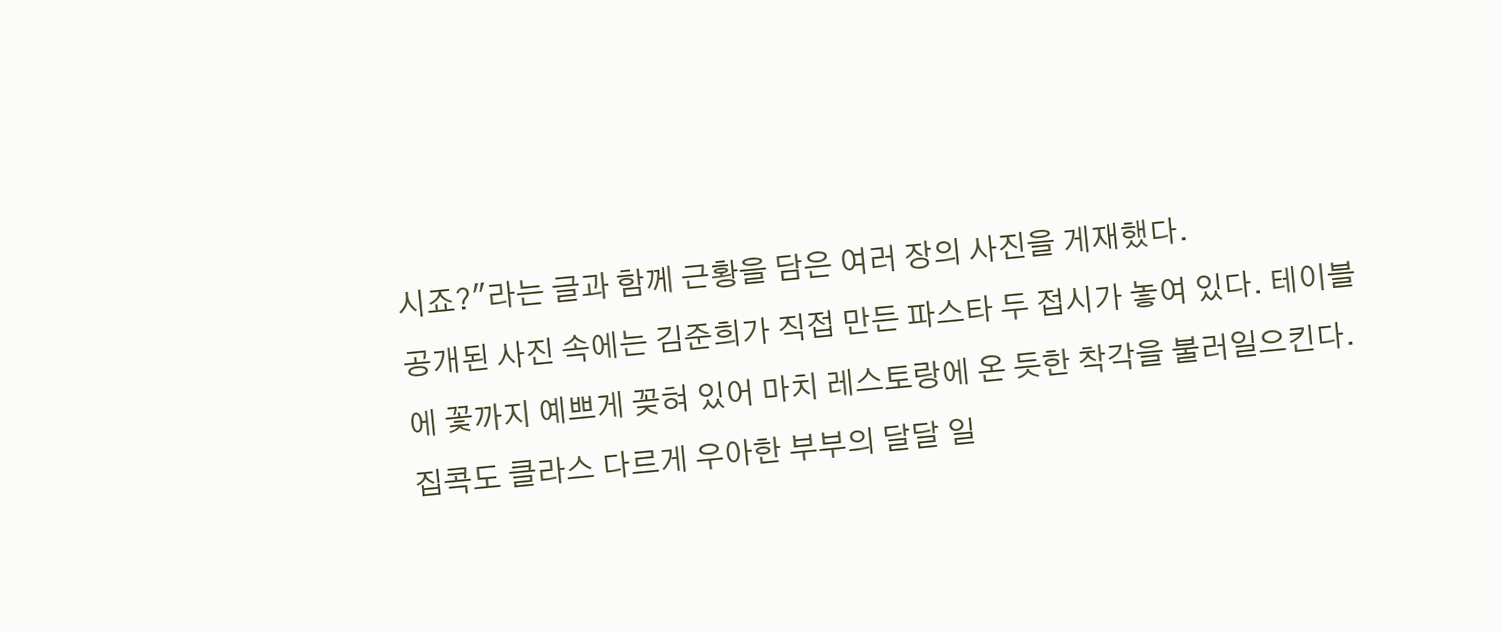시죠?"라는 글과 함께 근황을 담은 여러 장의 사진을 게재했다.
공개된 사진 속에는 김준희가 직접 만든 파스타 두 접시가 놓여 있다. 테이블에 꽃까지 예쁘게 꽂혀 있어 마치 레스토랑에 온 듯한 착각을 불러일으킨다. 집콕도 클라스 다르게 우아한 부부의 달달 일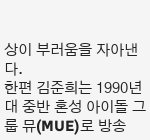상이 부러움을 자아낸다.
한편 김준희는 1990년대 중반 혼성 아이돌 그룹 뮤(MUE)로 방송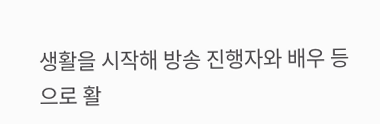생활을 시작해 방송 진행자와 배우 등으로 활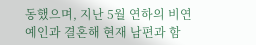동했으며, 지난 5월 연하의 비연예인과 결혼해 현재 남편과 함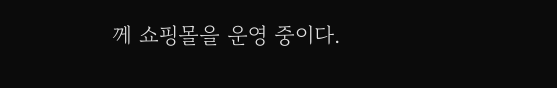께 쇼핑몰을 운영 중이다.